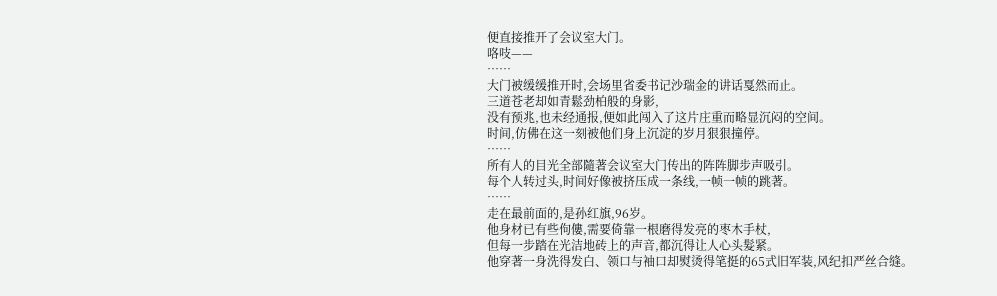便直接推开了会议室大门。
咯吱——
……
大门被缓缓推开时,会场里省委书记沙瑞金的讲话戛然而止。
三道苍老却如青鬆劲柏般的身影,
没有预兆,也未经通报,便如此闯入了这片庄重而略显沉闷的空间。
时间,仿佛在这一刻被他们身上沉淀的岁月狠狠撞停。
……
所有人的目光全部隨著会议室大门传出的阵阵脚步声吸引。
每个人转过头,时间好像被挤压成一条线,一帧一帧的跳著。
……
走在最前面的,是孙红旗,96岁。
他身材已有些佝僂,需要倚靠一根磨得发亮的枣木手杖,
但每一步踏在光洁地砖上的声音,都沉得让人心头髮紧。
他穿著一身洗得发白、领口与袖口却熨烫得笔挺的65式旧军装,风纪扣严丝合缝。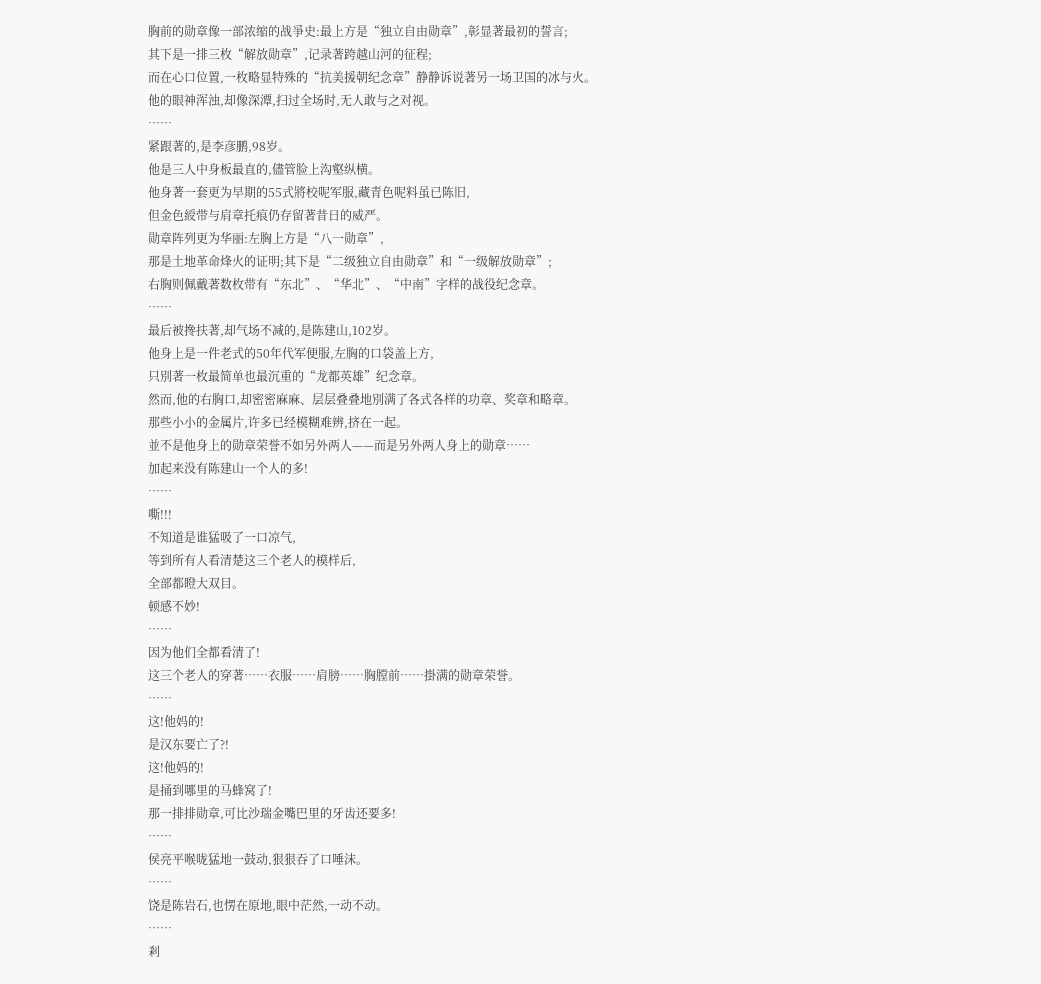胸前的勋章像一部浓缩的战爭史:最上方是“独立自由勋章”,彰显著最初的誓言;
其下是一排三枚“解放勋章”,记录著跨越山河的征程;
而在心口位置,一枚略显特殊的“抗美援朝纪念章”静静诉说著另一场卫国的冰与火。
他的眼神浑浊,却像深潭,扫过全场时,无人敢与之对视。
……
紧跟著的,是李彦鹏,98岁。
他是三人中身板最直的,儘管脸上沟壑纵横。
他身著一套更为早期的55式將校呢军服,藏青色呢料虽已陈旧,
但金色綬带与肩章托痕仍存留著昔日的威严。
勋章阵列更为华丽:左胸上方是“八一勋章”,
那是土地革命烽火的证明;其下是“二级独立自由勋章”和“一级解放勋章”;
右胸则佩戴著数枚带有“东北”、“华北”、“中南”字样的战役纪念章。
……
最后被搀扶著,却气场不减的,是陈建山,102岁。
他身上是一件老式的50年代军便服,左胸的口袋盖上方,
只別著一枚最简单也最沉重的“龙都英雄”纪念章。
然而,他的右胸口,却密密麻麻、层层叠叠地別满了各式各样的功章、奖章和略章。
那些小小的金属片,许多已经模糊难辨,挤在一起。
並不是他身上的勋章荣誉不如另外两人——而是另外两人身上的勋章……
加起来没有陈建山一个人的多!
……
嘶!!!
不知道是谁猛吸了一口凉气,
等到所有人看清楚这三个老人的模样后,
全部都瞪大双目。
顿感不妙!
……
因为他们全都看清了!
这三个老人的穿著……衣服……肩膀……胸膛前……掛满的勋章荣誉。
……
这!他妈的!
是汉东要亡了?!
这!他妈的!
是捅到哪里的马蜂窝了!
那一排排勋章,可比沙瑞金嘴巴里的牙齿还要多!
……
侯亮平喉咙猛地一鼓动,狠狠吞了口唾沫。
……
饶是陈岩石,也愣在原地,眼中茫然,一动不动。
……
剎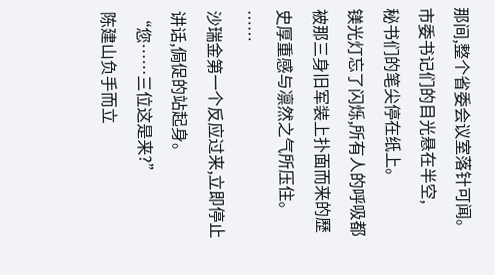那间,整个省委会议室落针可闻。
市委书记们的目光悬在半空,
秘书们的笔尖停在纸上。
镁光灯忘了闪烁,所有人的呼吸都被那三身旧军装上扑面而来的歷史厚重感与凛然之气所压住。
……
沙瑞金第一个反应过来,立即停止讲话,侷促的站起身。
“您……三位这是来?”
陈建山负手而立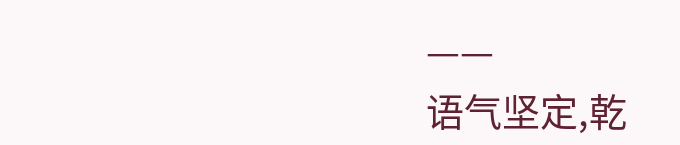——
语气坚定,乾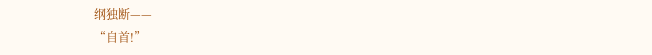纲独断——
“自首!”